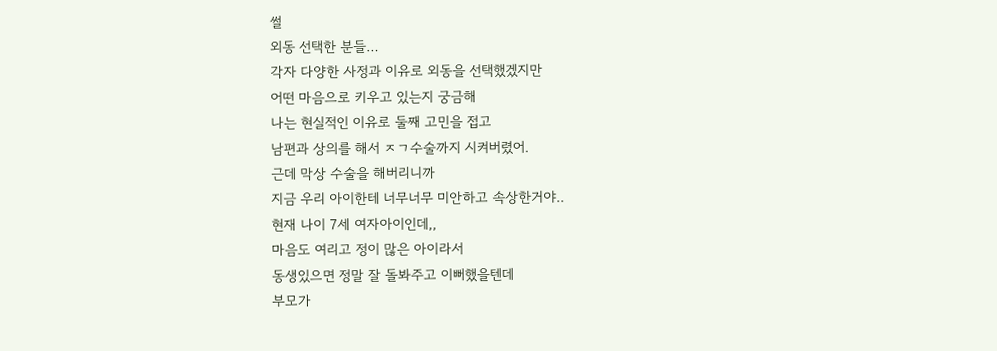썰
외동 선택한 분들…
각자 다양한 사정과 이유로 외동을 선택했겠지만
어떤 마음으로 키우고 있는지 궁금해
나는 현실적인 이유로 둘째 고민을 접고
남편과 상의를 해서 ㅈㄱ수술까지 시켜버렸어.
근데 막상 수술을 해버리니까
지금 우리 아이한테 너무너무 미안하고 속상한거야..
현재 나이 7세 여자아이인데,,
마음도 여리고 정이 많은 아이라서
동생있으면 정말 잘 돌봐주고 이뻐했을텐데
부모가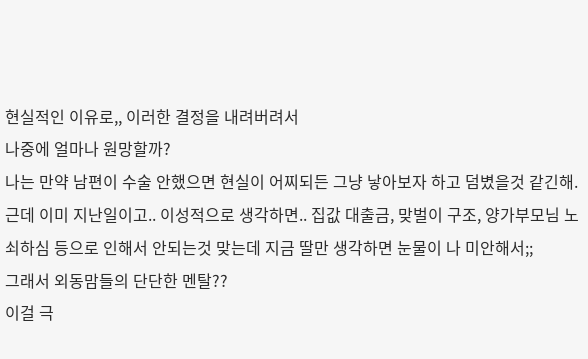현실적인 이유로,, 이러한 결정을 내려버려서
나중에 얼마나 원망할까?
나는 만약 남편이 수술 안했으면 현실이 어찌되든 그냥 낳아보자 하고 덤볐을것 같긴해. 근데 이미 지난일이고.. 이성적으로 생각하면.. 집값 대출금, 맞벌이 구조, 양가부모님 노쇠하심 등으로 인해서 안되는것 맞는데 지금 딸만 생각하면 눈물이 나 미안해서;;
그래서 외동맘들의 단단한 멘탈??
이걸 극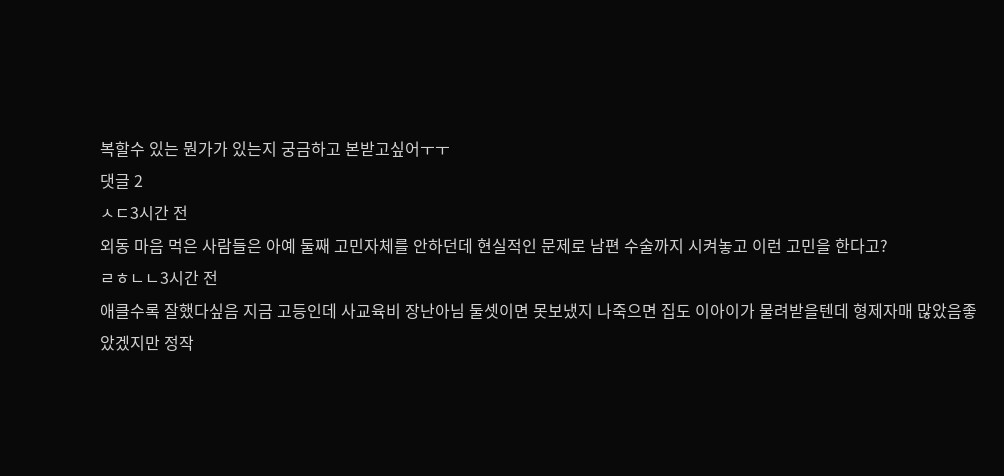복할수 있는 뭔가가 있는지 궁금하고 본받고싶어ㅜㅜ
댓글 2
ㅅㄷ3시간 전
외동 마음 먹은 사람들은 아예 둘째 고민자체를 안하던데 현실적인 문제로 남편 수술까지 시켜놓고 이런 고민을 한다고?
ㄹㅎㄴㄴ3시간 전
애클수록 잘했다싶음 지금 고등인데 사교육비 장난아님 둘셋이면 못보냈지 나죽으면 집도 이아이가 물려받을텐데 형제자매 많았음좋았겠지만 정작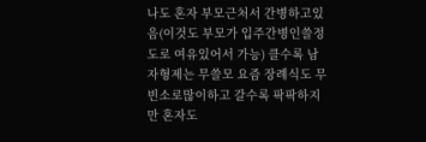나도 혼자 부모근처서 간병하고있음(이것도 부모가 입주간병인쓸정도로 여유있어서 가능) 클수록 남자형제는 무쓸모 요즘 장례식도 무빈소로많이하고 갈수록 팍팍하지만 혼자도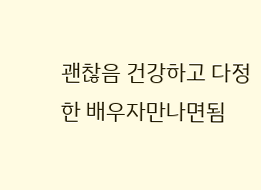괜찮음 건강하고 다정한 배우자만나면됨